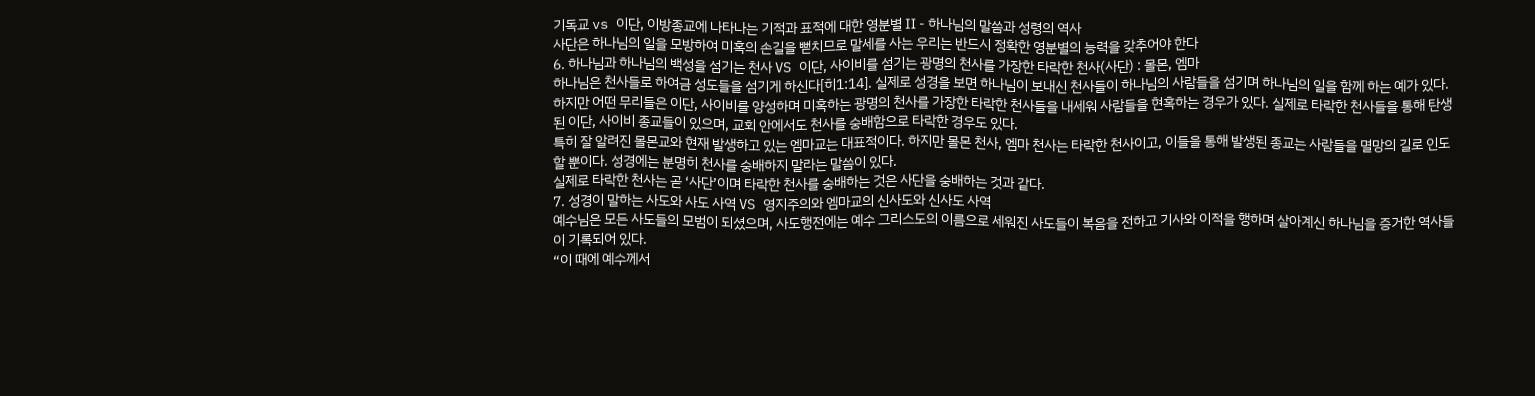기독교 vs 이단, 이방종교에 나타나는 기적과 표적에 대한 영분별 Ⅱ - 하나님의 말씀과 성령의 역사
사단은 하나님의 일을 모방하여 미혹의 손길을 뻗치므로 말세를 사는 우리는 반드시 정확한 영분별의 능력을 갖추어야 한다
6. 하나님과 하나님의 백성을 섬기는 천사 VS 이단, 사이비를 섬기는 광명의 천사를 가장한 타락한 천사(사단) : 몰몬, 엠마
하나님은 천사들로 하여금 성도들을 섬기게 하신다[히1:14]. 실제로 성경을 보면 하나님이 보내신 천사들이 하나님의 사람들을 섬기며 하나님의 일을 함께 하는 예가 있다.
하지만 어떤 무리들은 이단, 사이비를 양성하며 미혹하는 광명의 천사를 가장한 타락한 천사들을 내세워 사람들을 현혹하는 경우가 있다. 실제로 타락한 천사들을 통해 탄생된 이단, 사이비 종교들이 있으며, 교회 안에서도 천사를 숭배함으로 타락한 경우도 있다.
특히 잘 알려진 몰몬교와 현재 발생하고 있는 엠마교는 대표적이다. 하지만 몰몬 천사, 엠마 천사는 타락한 천사이고, 이들을 통해 발생된 종교는 사람들을 멸망의 길로 인도할 뿐이다. 성경에는 분명히 천사를 숭배하지 말라는 말씀이 있다.
실제로 타락한 천사는 곧 ‘사단’이며 타락한 천사를 숭배하는 것은 사단을 숭배하는 것과 같다.
7. 성경이 말하는 사도와 사도 사역 VS 영지주의와 엠마교의 신사도와 신사도 사역
예수님은 모든 사도들의 모범이 되셨으며, 사도행전에는 예수 그리스도의 이름으로 세워진 사도들이 복음을 전하고 기사와 이적을 행하며 살아계신 하나님을 증거한 역사들이 기록되어 있다.
“이 때에 예수께서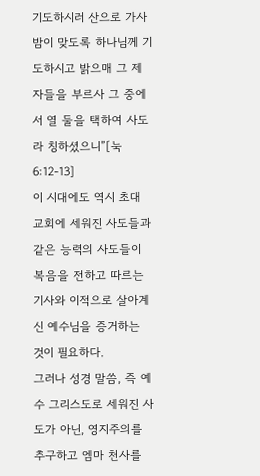기도하시러 산으로 가사 밤이 맞도록 하나님께 기도하시고 밝으매 그 제자들을 부르사 그 중에서 열 둘을 택하여 사도라 칭하셨으니”[눅6:12-13]
이 시대에도 역시 초대 교회에 세워진 사도들과 같은 능력의 사도들이 복음을 전하고 따르는 기사와 이적으로 살아계신 예수님을 증거하는 것이 필요하다.
그러나 성경 말씀, 즉 예수 그리스도로 세워진 사도가 아닌, 영지주의를 추구하고 엠마 천사를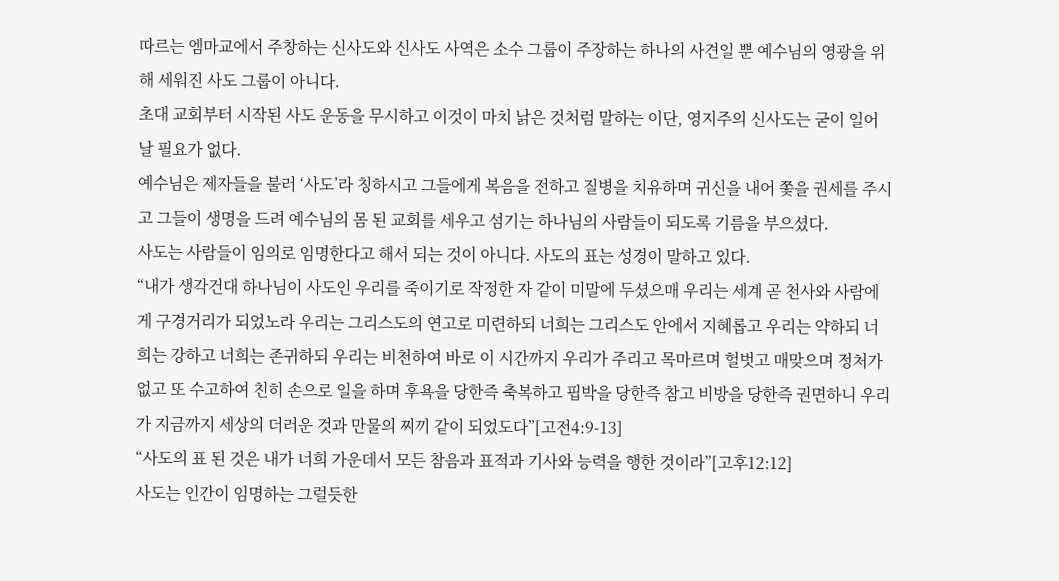따르는 엠마교에서 주창하는 신사도와 신사도 사역은 소수 그룹이 주장하는 하나의 사견일 뿐 예수님의 영광을 위해 세워진 사도 그룹이 아니다.
초대 교회부터 시작된 사도 운동을 무시하고 이것이 마치 낡은 것처럼 말하는 이단, 영지주의 신사도는 굳이 일어날 필요가 없다.
예수님은 제자들을 불러 ‘사도’라 칭하시고 그들에게 복음을 전하고 질병을 치유하며 귀신을 내어 쫓을 권세를 주시고 그들이 생명을 드려 예수님의 몸 된 교회를 세우고 섬기는 하나님의 사람들이 되도록 기름을 부으셨다.
사도는 사람들이 임의로 임명한다고 해서 되는 것이 아니다. 사도의 표는 성경이 말하고 있다.
“내가 생각건대 하나님이 사도인 우리를 죽이기로 작정한 자 같이 미말에 두셨으매 우리는 세계 곧 천사와 사람에게 구경거리가 되었노라 우리는 그리스도의 연고로 미련하되 너희는 그리스도 안에서 지혜롭고 우리는 약하되 너희는 강하고 너희는 존귀하되 우리는 비천하여 바로 이 시간까지 우리가 주리고 목마르며 헐벗고 매맞으며 정처가 없고 또 수고하여 친히 손으로 일을 하며 후욕을 당한즉 축복하고 핍박을 당한즉 참고 비방을 당한즉 권면하니 우리가 지금까지 세상의 더러운 것과 만물의 찌끼 같이 되었도다”[고전4:9-13]
“사도의 표 된 것은 내가 너희 가운데서 모든 참음과 표적과 기사와 능력을 행한 것이라”[고후12:12]
사도는 인간이 임명하는 그럴듯한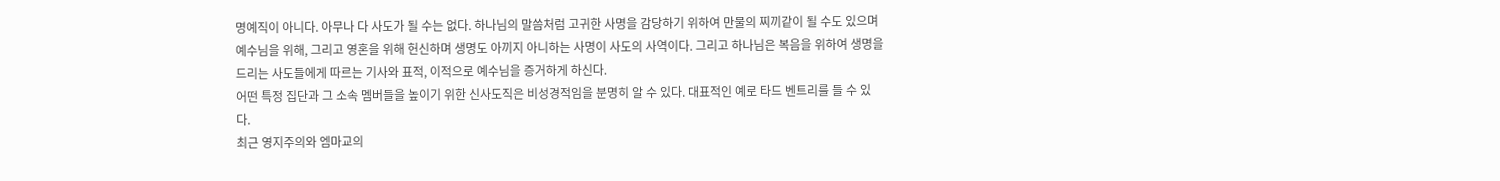명예직이 아니다. 아무나 다 사도가 될 수는 없다. 하나님의 말씀처럼 고귀한 사명을 감당하기 위하여 만물의 찌끼같이 될 수도 있으며 예수님을 위해, 그리고 영혼을 위해 헌신하며 생명도 아끼지 아니하는 사명이 사도의 사역이다. 그리고 하나님은 복음을 위하여 생명을 드리는 사도들에게 따르는 기사와 표적, 이적으로 예수님을 증거하게 하신다.
어떤 특정 집단과 그 소속 멤버들을 높이기 위한 신사도직은 비성경적임을 분명히 알 수 있다. 대표적인 예로 타드 벤트리를 들 수 있다.
최근 영지주의와 엠마교의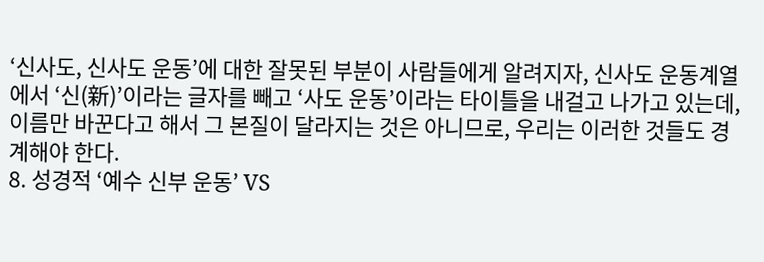‘신사도, 신사도 운동’에 대한 잘못된 부분이 사람들에게 알려지자, 신사도 운동계열에서 ‘신(新)’이라는 글자를 빼고 ‘사도 운동’이라는 타이틀을 내걸고 나가고 있는데, 이름만 바꾼다고 해서 그 본질이 달라지는 것은 아니므로, 우리는 이러한 것들도 경계해야 한다.
8. 성경적 ‘예수 신부 운동’ VS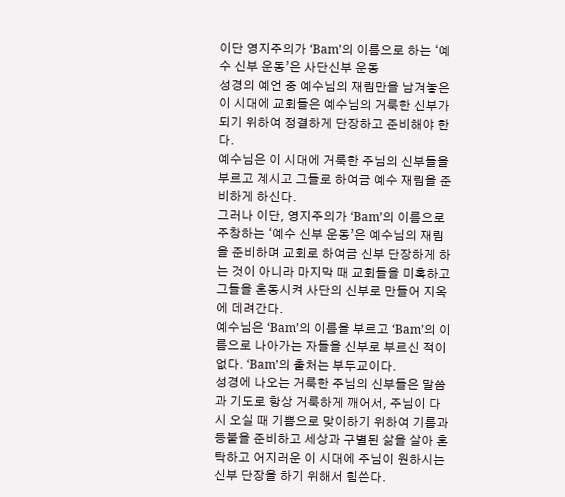이단 영지주의가 ‘Bam’의 이름으로 하는 ‘예수 신부 운동’은 사단신부 운동
성경의 예언 중 예수님의 재림만을 남겨놓은 이 시대에 교회들은 예수님의 거룩한 신부가 되기 위하여 정결하게 단장하고 준비해야 한다.
예수님은 이 시대에 거룩한 주님의 신부들을 부르고 계시고 그들로 하여금 예수 재림을 준비하게 하신다.
그러나 이단, 영지주의가 ‘Bam’의 이름으로 주창하는 ‘예수 신부 운동’은 예수님의 재림을 준비하며 교회로 하여금 신부 단장하게 하는 것이 아니라 마지막 때 교회들을 미혹하고 그들을 혼동시켜 사단의 신부로 만들어 지옥에 데려간다.
예수님은 ‘Bam’의 이름을 부르고 ‘Bam’의 이름으로 나아가는 자들을 신부로 부르신 적이 없다. ‘Bam’의 출처는 부두교이다.
성경에 나오는 거룩한 주님의 신부들은 말씀과 기도로 항상 거룩하게 깨어서, 주님이 다시 오실 때 기쁨으로 맞이하기 위하여 기름과 등불을 준비하고 세상과 구별된 삶을 살아 혼탁하고 어지러운 이 시대에 주님이 원하시는 신부 단장을 하기 위해서 힘쓴다.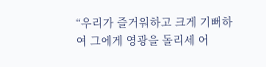“우리가 즐거워하고 크게 기뻐하여 그에게 영광을 돌리세 어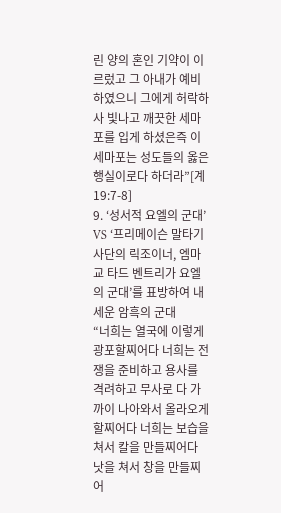린 양의 혼인 기약이 이르렀고 그 아내가 예비하였으니 그에게 허락하사 빛나고 깨끗한 세마포를 입게 하셨은즉 이 세마포는 성도들의 옳은 행실이로다 하더라”[계19:7-8]
9. ‘성서적 요엘의 군대’ VS ‘프리메이슨 말타기사단의 릭조이너, 엠마교 타드 벤트리가 요엘의 군대’를 표방하여 내세운 암흑의 군대
“너희는 열국에 이렇게 광포할찌어다 너희는 전쟁을 준비하고 용사를 격려하고 무사로 다 가까이 나아와서 올라오게 할찌어다 너희는 보습을 쳐서 칼을 만들찌어다 낫을 쳐서 창을 만들찌어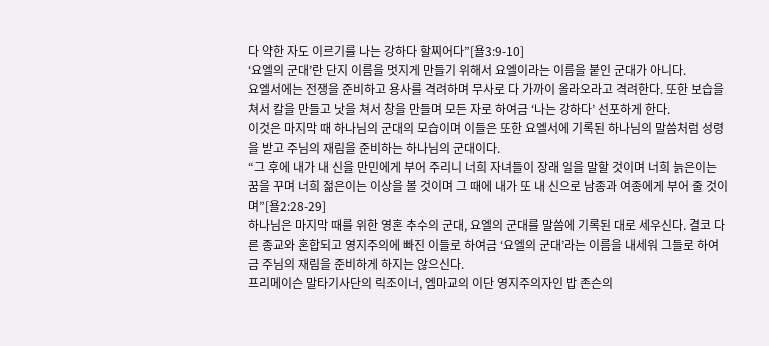다 약한 자도 이르기를 나는 강하다 할찌어다”[욜3:9-10]
‘요엘의 군대’란 단지 이름을 멋지게 만들기 위해서 요엘이라는 이름을 붙인 군대가 아니다.
요엘서에는 전쟁을 준비하고 용사를 격려하며 무사로 다 가까이 올라오라고 격려한다. 또한 보습을 쳐서 칼을 만들고 낫을 쳐서 창을 만들며 모든 자로 하여금 ‘나는 강하다’ 선포하게 한다.
이것은 마지막 때 하나님의 군대의 모습이며 이들은 또한 요엘서에 기록된 하나님의 말씀처럼 성령을 받고 주님의 재림을 준비하는 하나님의 군대이다.
“그 후에 내가 내 신을 만민에게 부어 주리니 너희 자녀들이 장래 일을 말할 것이며 너희 늙은이는 꿈을 꾸며 너희 젊은이는 이상을 볼 것이며 그 때에 내가 또 내 신으로 남종과 여종에게 부어 줄 것이며”[욜2:28-29]
하나님은 마지막 때를 위한 영혼 추수의 군대, 요엘의 군대를 말씀에 기록된 대로 세우신다. 결코 다른 종교와 혼합되고 영지주의에 빠진 이들로 하여금 ‘요엘의 군대’라는 이름을 내세워 그들로 하여금 주님의 재림을 준비하게 하지는 않으신다.
프리메이슨 말타기사단의 릭조이너, 엠마교의 이단 영지주의자인 밥 존슨의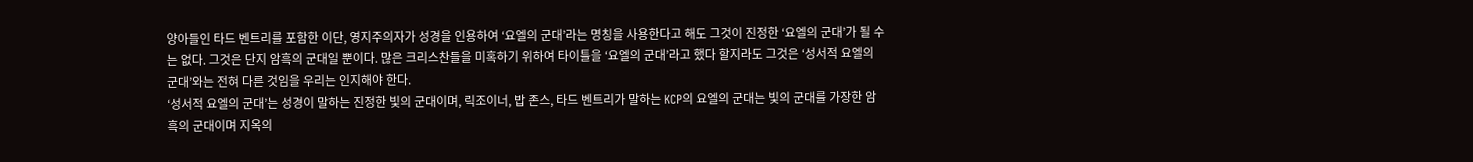양아들인 타드 벤트리를 포함한 이단, 영지주의자가 성경을 인용하여 ‘요엘의 군대’라는 명칭을 사용한다고 해도 그것이 진정한 ‘요엘의 군대’가 될 수는 없다. 그것은 단지 암흑의 군대일 뿐이다. 많은 크리스찬들을 미혹하기 위하여 타이틀을 ‘요엘의 군대’라고 했다 할지라도 그것은 ‘성서적 요엘의 군대’와는 전혀 다른 것임을 우리는 인지해야 한다.
‘성서적 요엘의 군대’는 성경이 말하는 진정한 빛의 군대이며, 릭조이너, 밥 존스, 타드 벤트리가 말하는 KCP의 요엘의 군대는 빛의 군대를 가장한 암흑의 군대이며 지옥의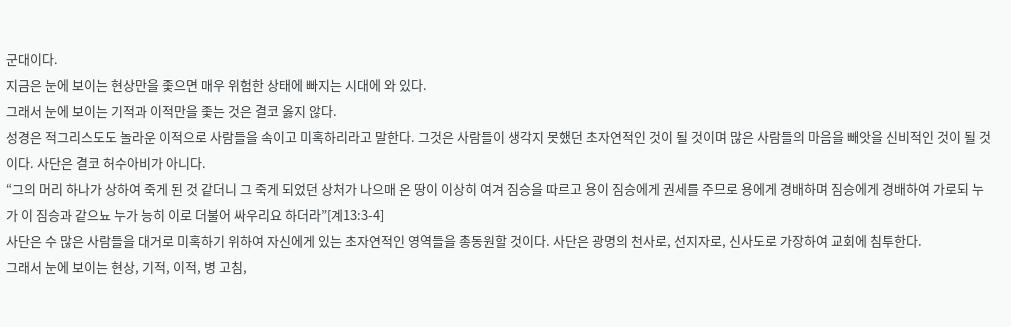군대이다.
지금은 눈에 보이는 현상만을 좇으면 매우 위험한 상태에 빠지는 시대에 와 있다.
그래서 눈에 보이는 기적과 이적만을 좇는 것은 결코 옳지 않다.
성경은 적그리스도도 놀라운 이적으로 사람들을 속이고 미혹하리라고 말한다. 그것은 사람들이 생각지 못했던 초자연적인 것이 될 것이며 많은 사람들의 마음을 빼앗을 신비적인 것이 될 것이다. 사단은 결코 허수아비가 아니다.
“그의 머리 하나가 상하여 죽게 된 것 같더니 그 죽게 되었던 상처가 나으매 온 땅이 이상히 여겨 짐승을 따르고 용이 짐승에게 권세를 주므로 용에게 경배하며 짐승에게 경배하여 가로되 누가 이 짐승과 같으뇨 누가 능히 이로 더불어 싸우리요 하더라”[계13:3-4]
사단은 수 많은 사람들을 대거로 미혹하기 위하여 자신에게 있는 초자연적인 영역들을 총동원할 것이다. 사단은 광명의 천사로, 선지자로, 신사도로 가장하여 교회에 침투한다.
그래서 눈에 보이는 현상, 기적, 이적, 병 고침,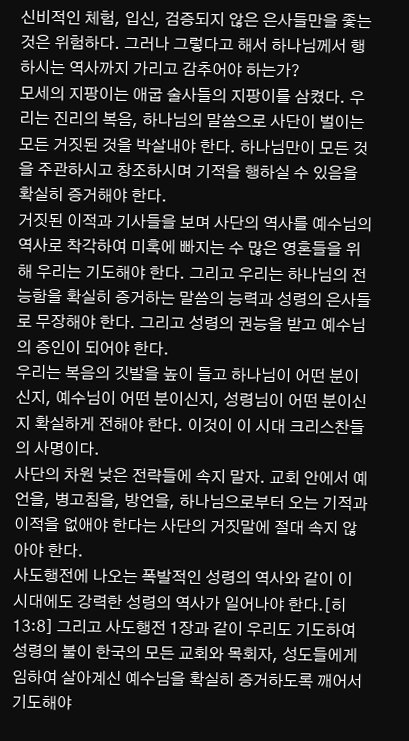신비적인 체험, 입신, 검증되지 않은 은사들만을 좇는 것은 위험하다. 그러나 그렇다고 해서 하나님께서 행하시는 역사까지 가리고 감추어야 하는가?
모세의 지팡이는 애굽 술사들의 지팡이를 삼켰다. 우리는 진리의 복음, 하나님의 말씀으로 사단이 벌이는 모든 거짓된 것을 박살내야 한다. 하나님만이 모든 것을 주관하시고 창조하시며 기적을 행하실 수 있음을 확실히 증거해야 한다.
거짓된 이적과 기사들을 보며 사단의 역사를 예수님의 역사로 착각하여 미혹에 빠지는 수 많은 영혼들을 위해 우리는 기도해야 한다. 그리고 우리는 하나님의 전능함을 확실히 증거하는 말씀의 능력과 성령의 은사들로 무장해야 한다. 그리고 성령의 권능을 받고 예수님의 증인이 되어야 한다.
우리는 복음의 깃발을 높이 들고 하나님이 어떤 분이신지, 예수님이 어떤 분이신지, 성령님이 어떤 분이신지 확실하게 전해야 한다. 이것이 이 시대 크리스찬들의 사명이다.
사단의 차원 낮은 전략들에 속지 말자. 교회 안에서 예언을, 병고침을, 방언을, 하나님으로부터 오는 기적과 이적을 없애야 한다는 사단의 거짓말에 절대 속지 않아야 한다.
사도행전에 나오는 폭발적인 성령의 역사와 같이 이 시대에도 강력한 성령의 역사가 일어나야 한다.[히13:8] 그리고 사도행전 1장과 같이 우리도 기도하여 성령의 불이 한국의 모든 교회와 목회자, 성도들에게 임하여 살아계신 예수님을 확실히 증거하도록 깨어서 기도해야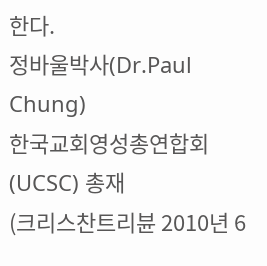한다.
정바울박사(Dr.Paul Chung)
한국교회영성총연합회(UCSC) 총재
(크리스찬트리뷴 2010년 6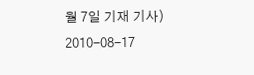월 7일 기재 기사)
2010-08-17